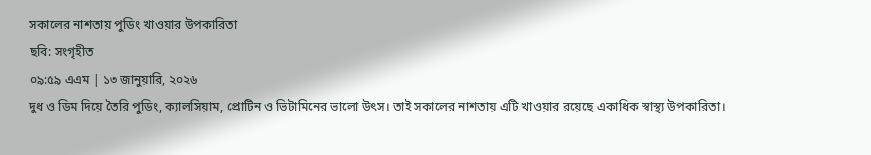সকালের নাশতায় পুডিং খাওয়ার উপকারিতা
ছবি: সংগৃহীত
০৯:৫৯ এএম | ১৩ জানুয়ারি, ২০২৬
দুধ ও ডিম দিয়ে তৈরি পুডিং, ক্যালসিয়াম, প্রোটিন ও ভিটামিনের ভালো উৎস। তাই সকালের নাশতায় এটি খাওয়ার রয়েছে একাধিক স্বাস্থ্য উপকারিতা।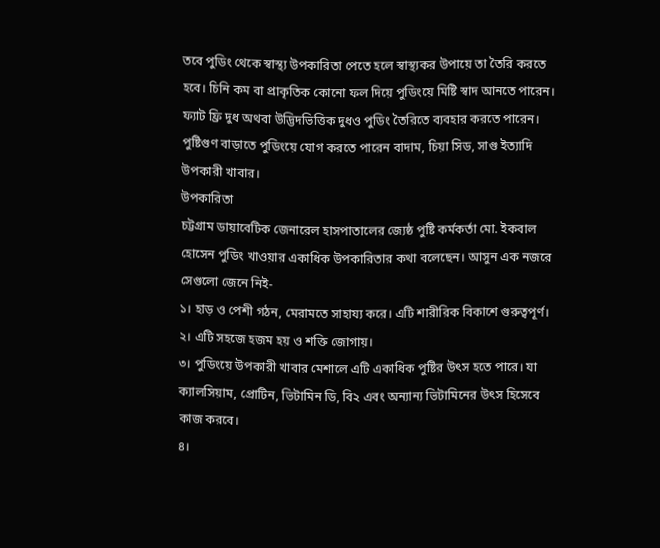তবে পুডিং থেকে স্বাস্থ্য উপকারিতা পেতে হলে স্বাস্থ্যকর উপায়ে তা তৈরি করতে হবে। চিনি কম বা প্রাকৃতিক কোনো ফল দিয়ে পুডিংয়ে মিষ্টি স্বাদ আনতে পারেন।
ফ্যাট ফ্রি দুধ অথবা উদ্ভিদভিত্তিক দুধও পুডিং তৈরিতে ব্যবহার করতে পারেন। পুষ্টিগুণ বাড়াতে পুডিংয়ে যোগ করতে পারেন বাদাম, চিয়া সিড, সাগু ইত্যাদি উপকারী খাবার।
উপকারিতা
চট্টগ্রাম ডায়াবেটিক জেনারেল হাসপাতালের জ্যেষ্ঠ পুষ্টি কর্মকর্তা মো. ইকবাল হোসেন পুডিং খাওয়ার একাধিক উপকারিতার কথা বলেছেন। আসুন এক নজরে সেগুলো জেনে নিই-
১। হাড় ও পেশী গঠন, মেরামতে সাহায্য করে। এটি শারীরিক বিকাশে গুরুত্বপূর্ণ।
২। এটি সহজে হজম হয় ও শক্তি জোগায়।
৩। পুডিংয়ে উপকারী খাবার মেশালে এটি একাধিক পুষ্টির উৎস হতে পারে। যা ক্যালসিয়াম, প্রোটিন, ভিটামিন ডি, বি২ এবং অন্যান্য ভিটামিনের উৎস হিসেবে কাজ করবে।
৪।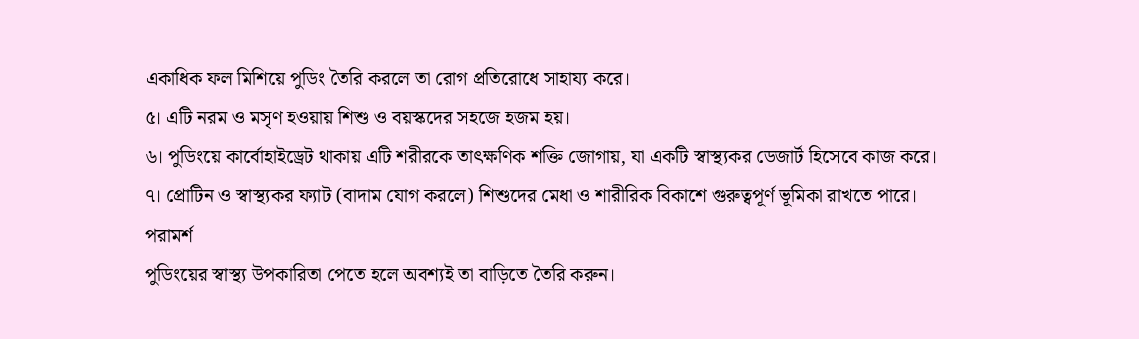একাধিক ফল মিশিয়ে পুডিং তৈরি করলে তা রোগ প্রতিরোধে সাহায্য করে।
৫। এটি নরম ও মসৃণ হওয়ায় শিশু ও বয়স্কদের সহজে হজম হয়।
৬। পুডিংয়ে কার্বোহাইড্রেট থাকায় এটি শরীরকে তাৎক্ষণিক শক্তি জোগায়, যা একটি স্বাস্থ্যকর ডেজার্ট হিসেবে কাজ করে।
৭। প্রোটিন ও স্বাস্থ্যকর ফ্যাট (বাদাম যোগ করলে) শিশুদের মেধা ও শারীরিক বিকাশে গুরুত্বপূর্ণ ভূমিকা রাখতে পারে।
পরামর্শ
পুডিংয়ের স্বাস্থ্য উপকারিতা পেতে হলে অবশ্যই তা বাড়িতে তৈরি করুন।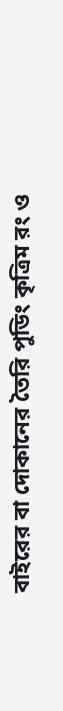বাইরের বা দোকানের তৈরি পুডিং কৃত্রিম রং ও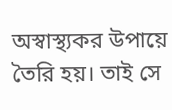অস্বাস্থ্যকর উপায়ে তৈরি হয়। তাই সে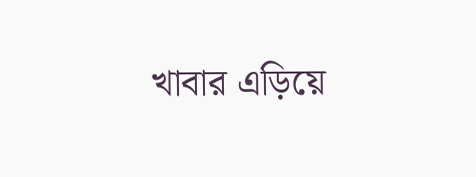খাবার এড়িয়ে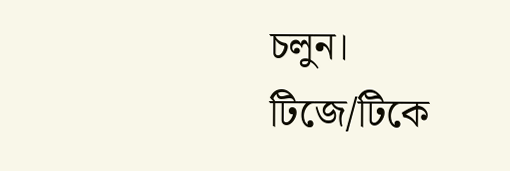চলুন।
টিজে/টিকে